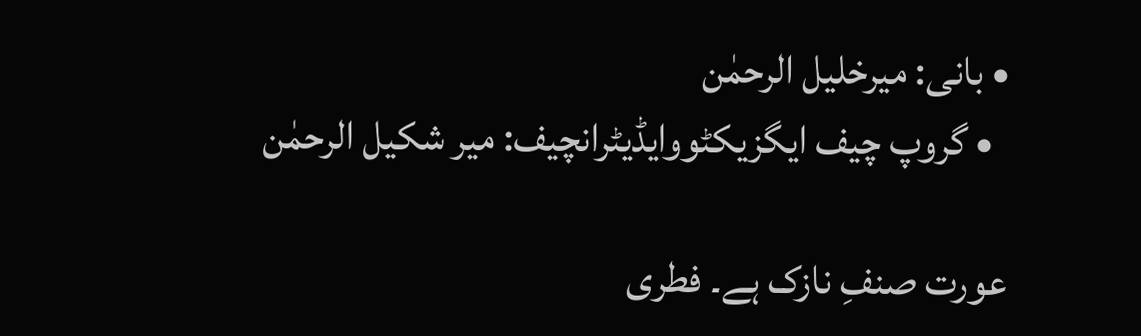• بانی: میرخلیل الرحمٰن
  • گروپ چیف ایگزیکٹووایڈیٹرانچیف: میر شکیل الرحمٰن

عورت صنفِ نازک ہے۔ فطری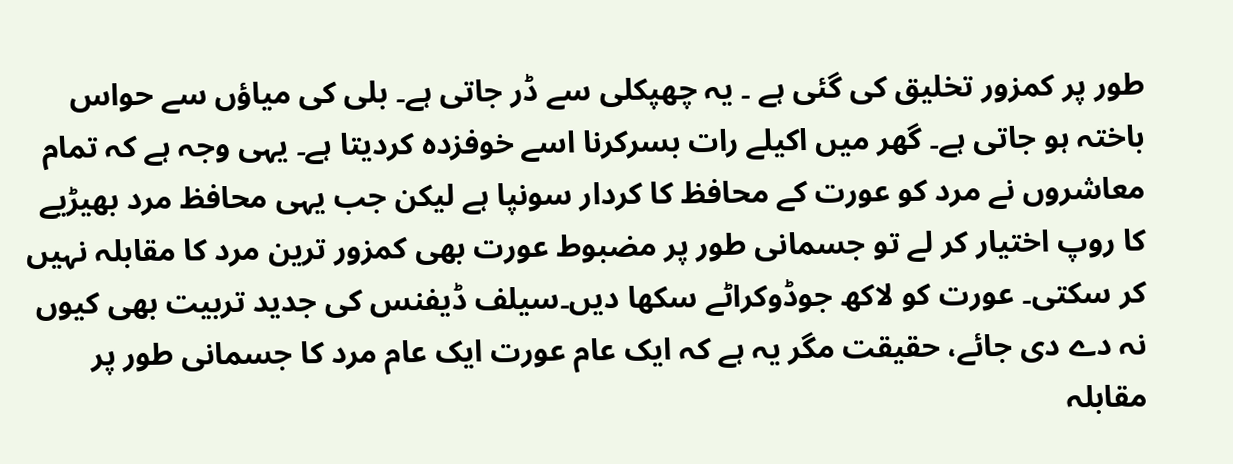طور پر کمزور تخلیق کی گئی ہے ۔ یہ چھپکلی سے ڈر جاتی ہے۔ بلی کی میاؤں سے حواس باختہ ہو جاتی ہے۔ گھر میں اکیلے رات بسرکرنا اسے خوفزدہ کردیتا ہے۔ یہی وجہ ہے کہ تمام معاشروں نے مرد کو عورت کے محافظ کا کردار سونپا ہے لیکن جب یہی محافظ مرد بھیڑیے کا روپ اختیار کر لے تو جسمانی طور پر مضبوط عورت بھی کمزور ترین مرد کا مقابلہ نہیں کر سکتی۔ عورت کو لاکھ جوڈوکراٹے سکھا دیں۔سیلف ڈیفنس کی جدید تربیت بھی کیوں نہ دے دی جائے، حقیقت مگر یہ ہے کہ ایک عام عورت ایک عام مرد کا جسمانی طور پر مقابلہ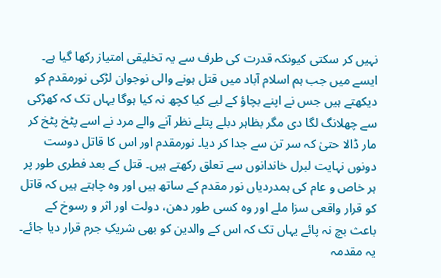نہیں کر سکتی کیونکہ قدرت کی طرف سے یہ تخلیقی امتیاز رکھا گیا ہے۔ ایسے میں جب ہم اسلام آباد میں قتل ہونے والی نوجوان لڑکی نورمقدم کو دیکھتے ہیں جس نے اپنے بچاؤ کے لیے کیا کچھ نہ کیا ہوگا یہاں تک کہ کھڑکی سے چھلانگ لگا دی مگر بظاہر دبلے پتلے نظر آنے والے مرد نے اسے پٹخ پٹخ کر مار ڈالا حتیٰ کہ سر تن سے جدا کر دیا۔ نورمقدم اور اس کا قاتل دوست دونوں نہایت لبرل خاندانوں سے تعلق رکھتے ہیں۔ قتل کے بعد فطری طور پر ہر خاص و عام کی ہمدردیاں نور مقدم کے ساتھ ہیں اور وہ چاہتے ہیں کہ قاتل کو قرار واقعی سزا ملے اور وہ کسی طور دھن، دولت اور اثر و رسوخ کے باعث بچ نہ پائے یہاں تک کہ اس کے والدین کو بھی شریکِ جرم قرار دیا جائے۔ یہ مقدمہ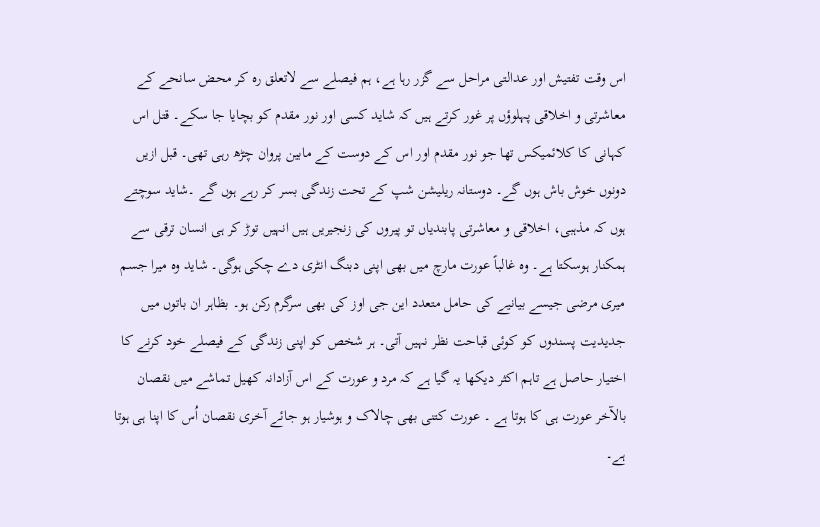اس وقت تفتیش اور عدالتی مراحل سے گزر رہا ہے، ہم فیصلے سے لاتعلق رہ کر محض سانحے کے معاشرتی و اخلاقی پہلوؤں پر غور کرتے ہیں کہ شاید کسی اور نور مقدم کو بچایا جا سکے۔ قتل اس کہانی کا کلائمیکس تھا جو نور مقدم اور اس کے دوست کے مابین پروان چڑھ رہی تھی۔ قبل ازیں دونوں خوش باش ہوں گے۔ دوستانہ ریلیشن شپ کے تحت زندگی بسر کر رہے ہوں گے ۔شاید سوچتے ہوں کہ مذہبی، اخلاقی و معاشرتی پابندیاں تو پیروں کی زنجیریں ہیں انہیں توڑ کر ہی انسان ترقی سے ہمکنار ہوسکتا ہے۔ وہ غالباً عورت مارچ میں بھی اپنی دبنگ انٹری دے چکی ہوگی۔ شاید وہ میرا جسم میری مرضی جیسے بیانیے کی حامل متعدد این جی اوز کی بھی سرگرم رکن ہو۔ بظاہر ان باتوں میں جدیدیت پسندوں کو کوئی قباحت نظر نہیں آتی۔ ہر شخص کو اپنی زندگی کے فیصلے خود کرنے کا اختیار حاصل ہے تاہم اکثر دیکھا یہ گیا ہے کہ مرد و عورت کے اس آزادانہ کھیل تماشے میں نقصان بالآخر عورت ہی کا ہوتا ہے ۔ عورت کتنی بھی چالاک و ہوشیار ہو جائے آخری نقصان اُس کا اپنا ہی ہوتا ہے۔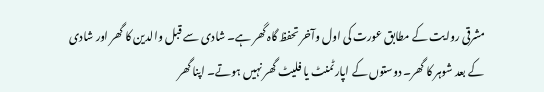مشرقی روایت کے مطابق عورت کی اول وآخر تحفظ گاہ گھر ہے۔ شادی سے قبل والدین کا گھر اور شادی کے بعد شوہر کا گھر۔ دوستوں کے اپارٹمنٹ یا فلیٹ گھر نہیں ہوتے۔ اپنا گھر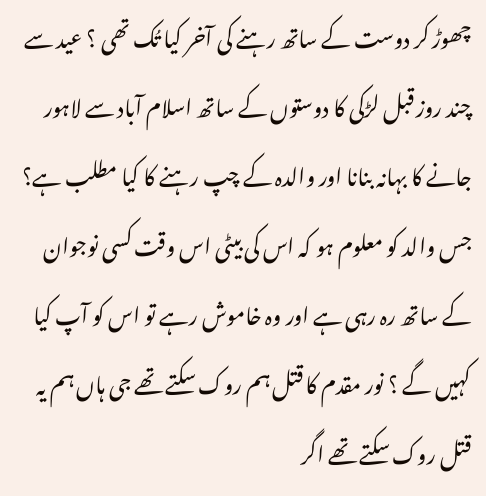چھوڑ کر دوست کے ساتھ رہنے کی آخر کیا تُک تھی ؟ عید سے چند روز قبل لڑکی کا دوستوں کے ساتھ اسلام آباد سے لاہور جانے کا بہانہ بنانا اور والدہ کے چپ رہنے کا کیا مطلب ہے؟ جس والد کو معلوم ہو کہ اس کی بیٹی اس وقت کسی نوجوان کے ساتھ رہ رہی ہے اور وہ خاموش رہے تو اس کو آپ کیا کہیں گے ؟ نور مقدم کا قتل ہم روک سکتے تھے جی ہاں ہم یہ قتل روک سکتے تھے اگر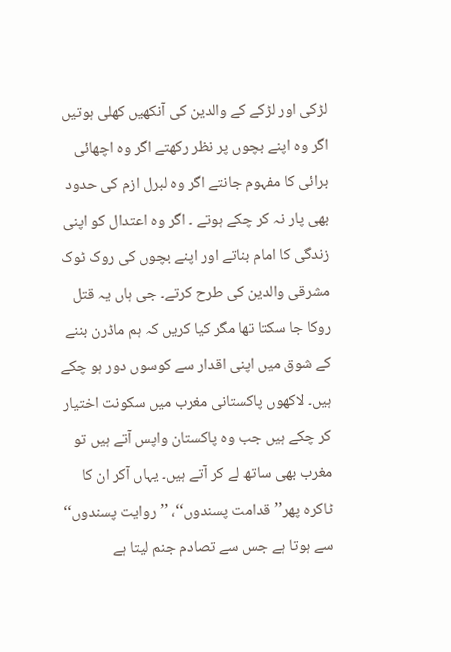لڑکی اور لڑکے کے والدین کی آنکھیں کھلی ہوتیں اگر وہ اپنے بچوں پر نظر رکھتے اگر وہ اچھائی برائی کا مفہوم جانتے اگر وہ لبرل ازم کی حدود بھی پار نہ کر چکے ہوتے ۔ اگر وہ اعتدال کو اپنی زندگی کا امام بناتے اور اپنے بچوں کی روک ٹوک مشرقی والدین کی طرح کرتے۔ جی ہاں یہ قتل روکا جا سکتا تھا مگر کیا کریں کہ ہم ماڈرن بننے کے شوق میں اپنی اقدار سے کوسوں دور ہو چکے ہیں۔ لاکھوں پاکستانی مغرب میں سکونت اختیار کر چکے ہیں جب وہ پاکستان واپس آتے ہیں تو مغرب بھی ساتھ لے کر آتے ہیں۔ یہاں آکر ان کا ٹاکرہ پھر’’قدامت پسندوں‘‘، ’’روایت پسندوں‘‘ سے ہوتا ہے جس سے تصادم جنم لیتا ہے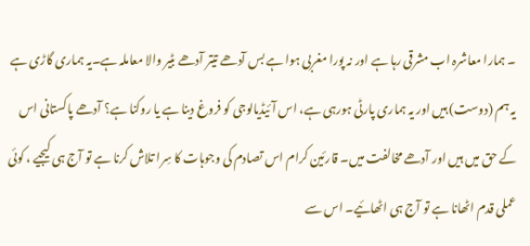۔ ہمارا معاشرہ اب مشرقی رہا ہے اور نہ پورا مغربی ہوا ہے بس آدھے تیتر آدھے بٹیر والا معاملہ ہے۔یہ ہماری گاڑی ہے یہ ہم (دوست) ہیں اور یہ ہماری پارٹی ہورہی ہے، اس آئیڈیالوجی کو فروغ دینا ہے یا روکنا ہے؟ آدھے پاکستانی اس کے حق میں ہیں اور آدھے مخالفت میں۔ قارئین کرام اس تصادم کی وجوہات کا سِرا تلاش کرنا ہے تو آج ہی کیجیے ، کوئی عملی قدم اٹھانا ہے تو آج ہی اٹھائیے۔ اس سے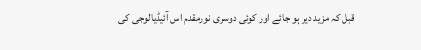قبل کہ مزید دیر ہو جائے اور کوئی دوسری نورمقدم اس آئیڈیالوجی کی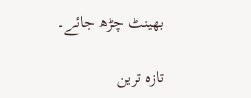بھینٹ چڑھ جائے۔

تازہ ترین